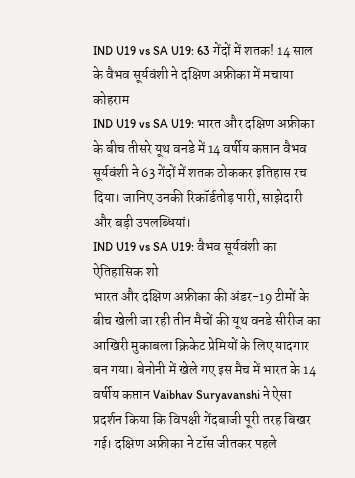IND U19 vs SA U19: 63 गेंदों में शतक! 14 साल के वैभव सूर्यवंशी ने दक्षिण अफ्रीका में मचाया कोहराम
IND U19 vs SA U19: भारत और दक्षिण अफ्रीका के बीच तीसरे यूथ वनडे में 14 वर्षीय कप्तान वैभव सूर्यवंशी ने 63 गेंदों में शतक ठोककर इतिहास रच दिया। जानिए उनकी रिकॉर्डतोड़ पारी, साझेदारी और बड़ी उपलब्धियां।
IND U19 vs SA U19: वैभव सूर्यवंशी का ऐतिहासिक शो
भारत और दक्षिण अफ्रीका की अंडर-19 टीमों के बीच खेली जा रही तीन मैचों की यूथ वनडे सीरीज का आखिरी मुकाबला क्रिकेट प्रेमियों के लिए यादगार बन गया। बेनोनी में खेले गए इस मैच में भारत के 14 वर्षीय कप्तान Vaibhav Suryavanshi ने ऐसा प्रदर्शन किया कि विपक्षी गेंदबाजी पूरी तरह बिखर गई। दक्षिण अफ्रीका ने टॉस जीतकर पहले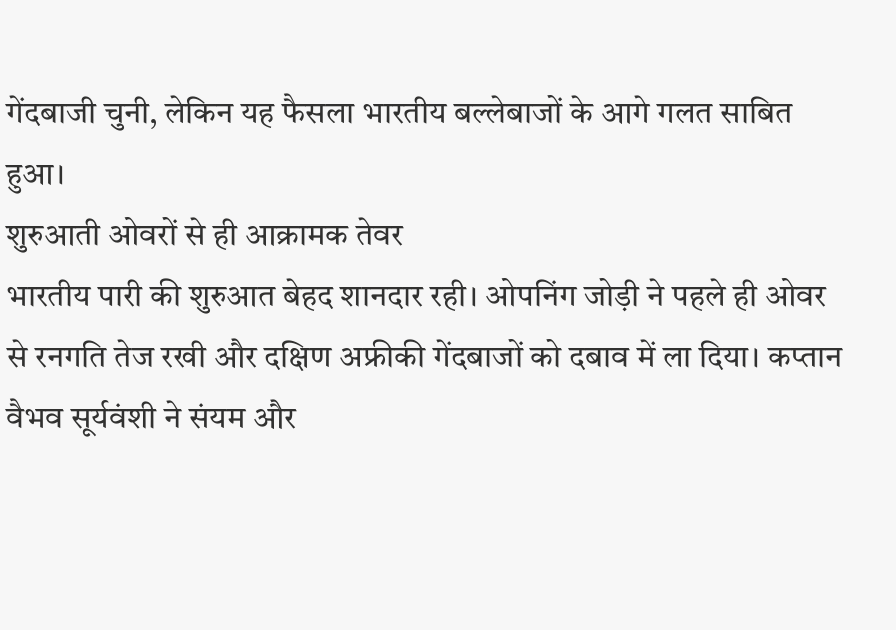गेंदबाजी चुनी, लेकिन यह फैसला भारतीय बल्लेबाजों के आगे गलत साबित हुआ।
शुरुआती ओवरों से ही आक्रामक तेवर
भारतीय पारी की शुरुआत बेहद शानदार रही। ओपनिंग जोड़ी ने पहले ही ओवर से रनगति तेज रखी और दक्षिण अफ्रीकी गेंदबाजों को दबाव में ला दिया। कप्तान वैभव सूर्यवंशी ने संयम और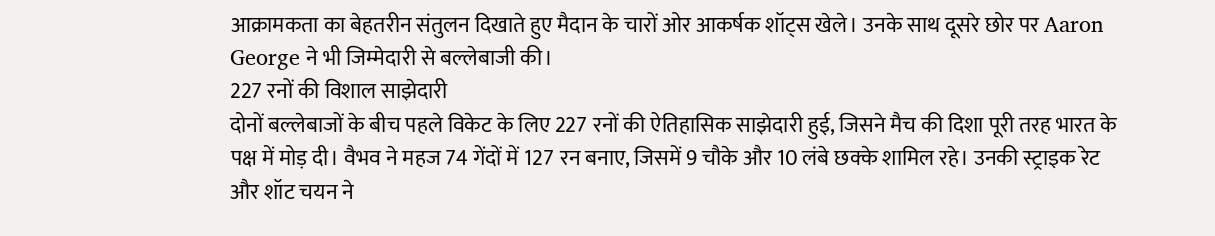आक्रामकता का बेहतरीन संतुलन दिखाते हुए मैदान के चारों ओर आकर्षक शॉट्स खेले। उनके साथ दूसरे छोर पर Aaron George ने भी जिम्मेदारी से बल्लेबाजी की।
227 रनों की विशाल साझेदारी
दोनों बल्लेबाजों के बीच पहले विकेट के लिए 227 रनों की ऐतिहासिक साझेदारी हुई, जिसने मैच की दिशा पूरी तरह भारत के पक्ष में मोड़ दी। वैभव ने महज 74 गेंदों में 127 रन बनाए, जिसमें 9 चौके और 10 लंबे छक्के शामिल रहे। उनकी स्ट्राइक रेट और शॉट चयन ने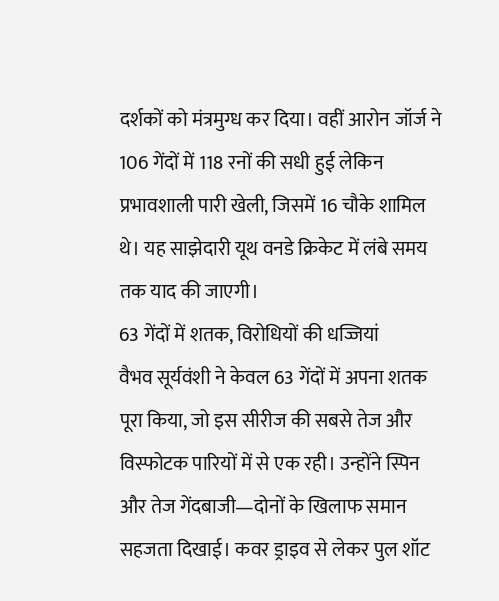दर्शकों को मंत्रमुग्ध कर दिया। वहीं आरोन जॉर्ज ने 106 गेंदों में 118 रनों की सधी हुई लेकिन प्रभावशाली पारी खेली, जिसमें 16 चौके शामिल थे। यह साझेदारी यूथ वनडे क्रिकेट में लंबे समय तक याद की जाएगी।
63 गेंदों में शतक, विरोधियों की धज्जियां
वैभव सूर्यवंशी ने केवल 63 गेंदों में अपना शतक पूरा किया, जो इस सीरीज की सबसे तेज और विस्फोटक पारियों में से एक रही। उन्होंने स्पिन और तेज गेंदबाजी—दोनों के खिलाफ समान सहजता दिखाई। कवर ड्राइव से लेकर पुल शॉट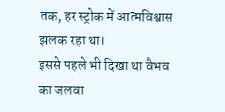तक, हर स्ट्रोक में आत्मविश्वास झलक रहा था।
इससे पहले भी दिखा था वैभव का जलवा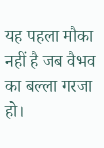यह पहला मौका नहीं है जब वैभव का बल्ला गरजा हो।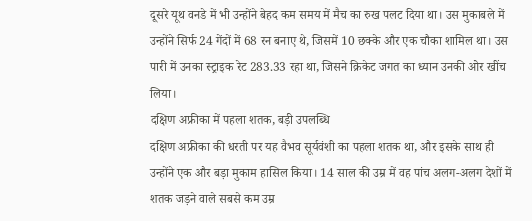दूसरे यूथ वनडे में भी उन्होंने बेहद कम समय में मैच का रुख पलट दिया था। उस मुकाबले में उन्होंने सिर्फ 24 गेंदों में 68 रन बनाए थे, जिसमें 10 छक्के और एक चौका शामिल था। उस पारी में उनका स्ट्राइक रेट 283.33 रहा था, जिसने क्रिकेट जगत का ध्यान उनकी ओर खींच लिया।
दक्षिण अफ्रीका में पहला शतक, बड़ी उपलब्धि
दक्षिण अफ्रीका की धरती पर यह वैभव सूर्यवंशी का पहला शतक था, और इसके साथ ही उन्होंने एक और बड़ा मुकाम हासिल किया। 14 साल की उम्र में वह पांच अलग-अलग देशों में शतक जड़ने वाले सबसे कम उम्र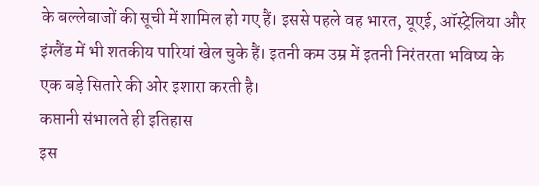के बल्लेबाजों की सूची में शामिल हो गए हैं। इससे पहले वह भारत, यूएई, ऑस्ट्रेलिया और इंग्लैंड में भी शतकीय पारियां खेल चुके हैं। इतनी कम उम्र में इतनी निरंतरता भविष्य के एक बड़े सितारे की ओर इशारा करती है।
कप्तानी संभालते ही इतिहास
इस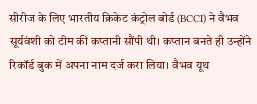सीरीज के लिए भारतीय क्रिकेट कंट्रोल बोर्ड (BCCI) ने वैभव सूर्यवंशी को टीम की कप्तानी सौंपी थी। कप्तान बनते ही उन्होंने रिकॉर्ड बुक में अपना नाम दर्ज करा लिया। वैभव यूथ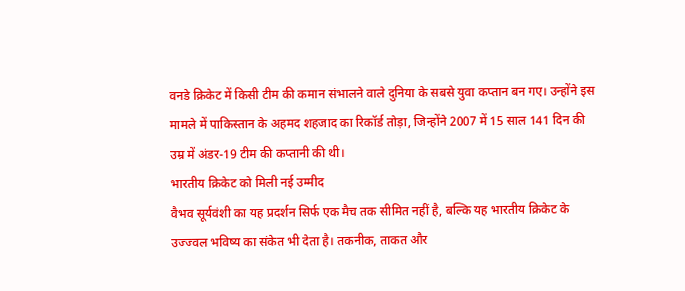वनडे क्रिकेट में किसी टीम की कमान संभालने वाले दुनिया के सबसे युवा कप्तान बन गए। उन्होंने इस मामले में पाकिस्तान के अहमद शहजाद का रिकॉर्ड तोड़ा, जिन्होंने 2007 में 15 साल 141 दिन की उम्र में अंडर-19 टीम की कप्तानी की थी।
भारतीय क्रिकेट को मिली नई उम्मीद
वैभव सूर्यवंशी का यह प्रदर्शन सिर्फ एक मैच तक सीमित नहीं है, बल्कि यह भारतीय क्रिकेट के उज्ज्वल भविष्य का संकेत भी देता है। तकनीक, ताकत और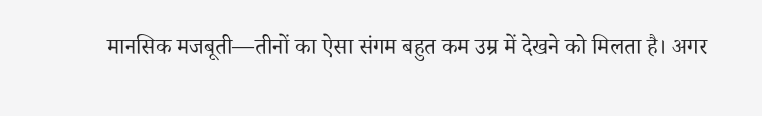मानसिक मजबूती—तीनों का ऐसा संगम बहुत कम उम्र में देखने को मिलता है। अगर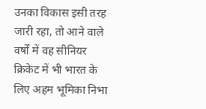उनका विकास इसी तरह जारी रहा, तो आने वाले वर्षों में वह सीनियर क्रिकेट में भी भारत के लिए अहम भूमिका निभा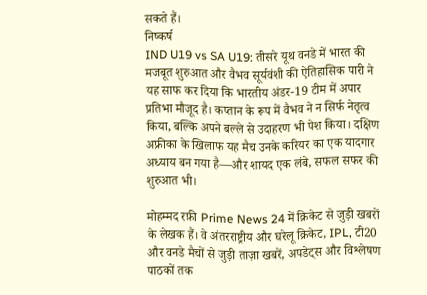सकते हैं।
निष्कर्ष
IND U19 vs SA U19: तीसरे यूथ वनडे में भारत की मजबूत शुरुआत और वैभव सूर्यवंशी की ऐतिहासिक पारी ने यह साफ कर दिया कि भारतीय अंडर-19 टीम में अपार प्रतिभा मौजूद है। कप्तान के रूप में वैभव ने न सिर्फ नेतृत्व किया, बल्कि अपने बल्ले से उदाहरण भी पेश किया। दक्षिण अफ्रीका के खिलाफ यह मैच उनके करियर का एक यादगार अध्याय बन गया है—और शायद एक लंबे, सफल सफर की शुरुआत भी।

मोहम्मद रफ़ी Prime News 24 में क्रिकेट से जुड़ी खबरों के लेखक हैं। वे अंतरराष्ट्रीय और घरेलू क्रिकेट, IPL, टी20 और वनडे मैचों से जुड़ी ताज़ा खबरें, अपडेट्स और विश्लेषण पाठकों तक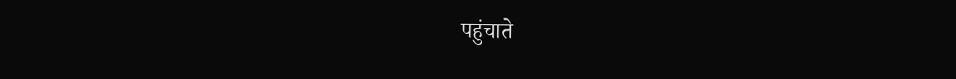पहुंचाते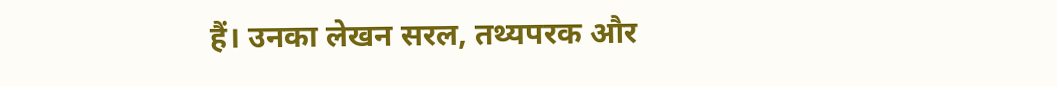हैं। उनका लेखन सरल, तथ्यपरक और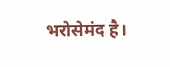भरोसेमंद है।